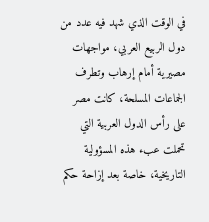في الوقت الذي شهد فيه عدد من دول الربيع العربي، مواجهات مصيرية أمام إرهاب وتطرف الجماعات المسلحة، كانت مصر على رأس الدول العربية التي تحملت عبء هذه المسؤولية التاريخية، خاصة بعد إزاحة حكم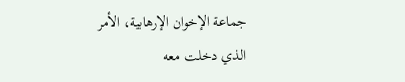جماعة الإخوان الإرهابية، الأمر الذي دخلت معه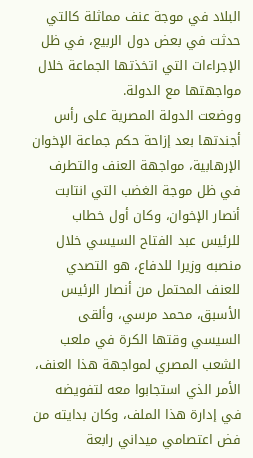البلاد في موجة عنف مماثلة كالتي حدثت في بعض دول الربيع، في ظل الإجراءات التي اتخذتها الجماعة خلال مواجهتها مع الدولة.
ووضعت الدولة المصرية على رأس أجندتها بعد إزاحة حكم جماعة الإخوان الإرهابية، مواجهة العنف والتطرف في ظل موجة الغضب التي انتابت أنصار الإخوان، وكان أول خطاب للرئيس عبد الفتاح السيسي خلال منصبه وزيرا للدفاع، هو التصدي للعنف المحتمل من أنصار الرئيس الأسبق، محمد مرسي، وألقى السيسي وقتها الكرة في ملعب الشعب المصري لمواجهة هذا العنف، الأمر الذي استجابوا معه لتفويضه في إدارة هذا الملف، وكان بدايته من فض اعتصامي ميداني رابعة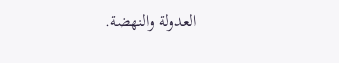العدولة والنهضة.